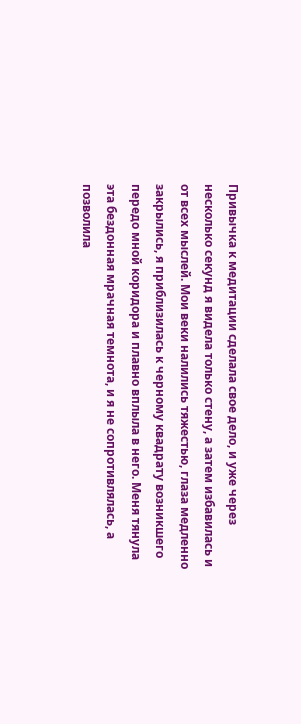Привычка к медитации сделала свое дело, и уже через несколько секунд я видела только стену, а затем избавилась и от всех мыслей. Мои веки налились тяжестью, глаза медленно закрылись, я приблизилась к черному квадрату возникшего передо мной коридора и плавно вплыла в него. Меня тянула эта бездонная мрачная темнота, и я не сопротивлялась, а позволила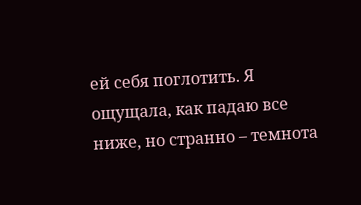ей себя поглотить. Я ощущала, как падаю все ниже, но странно – темнота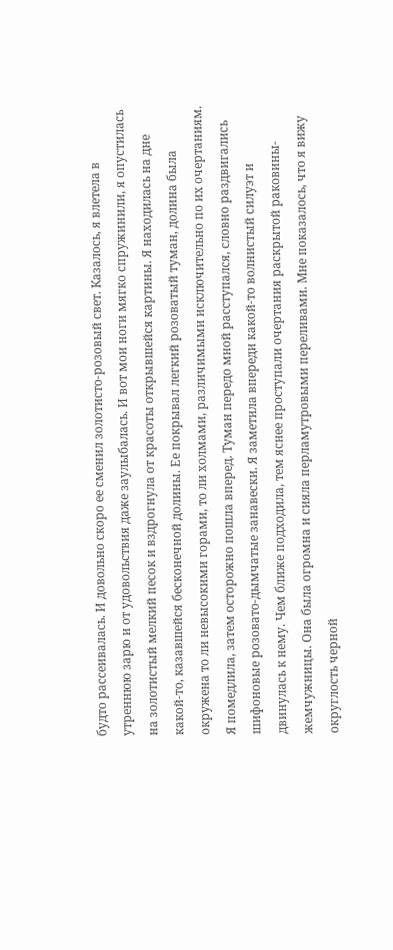будто рассеивалась. И довольно скоро ее сменил золотисто-розовый свет. Казалось, я влетела в утреннюю зарю и от удовольствия даже заулыбалась. И вот мои ноги мягко спружинили, я опустилась на золотистый мелкий песок и вздрогнула от красоты открывшейся картины. Я находилась на дне какой-то, казавшейся бесконечной долины. Ее покрывал легкий розоватый туман, долина была окружена то ли невысокими горами, то ли холмами, различимыми исключительно по их очертаниям. Я помедлила, затем осторожно пошла вперед. Туман передо мной расступался, словно раздвигались шифоновые розовато-дымчатые занавески. Я заметила впереди какой-то волнистый силуэт и двинулась к нему. Чем ближе подходила, тем яснее проступали очертания раскрытой раковины-жемчужницы. Она была огромна и сияла перламутровыми переливами. Мне показалось, что я вижу округлость черной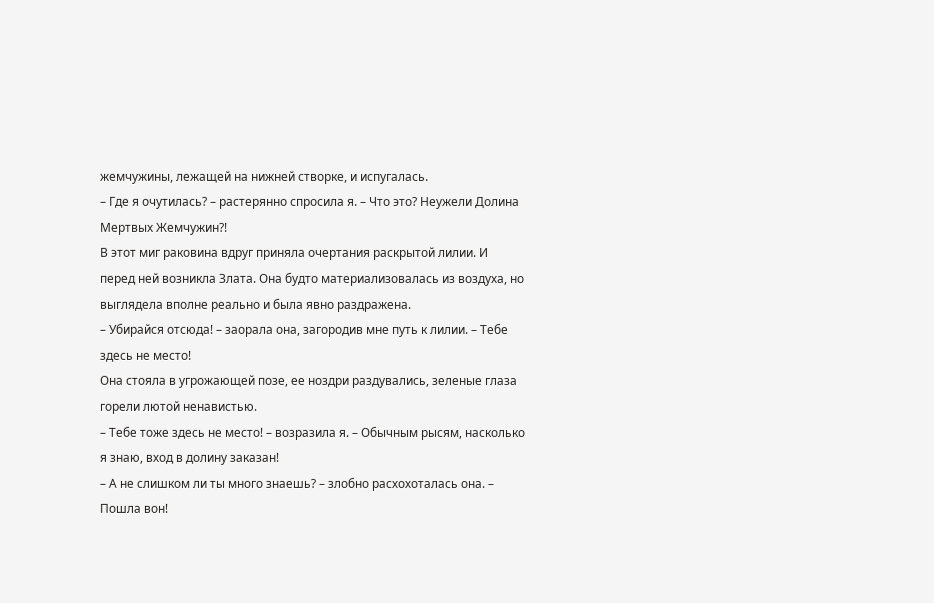жемчужины, лежащей на нижней створке, и испугалась.
– Где я очутилась? – растерянно спросила я. – Что это? Неужели Долина Мертвых Жемчужин?!
В этот миг раковина вдруг приняла очертания раскрытой лилии. И перед ней возникла Злата. Она будто материализовалась из воздуха, но выглядела вполне реально и была явно раздражена.
– Убирайся отсюда! – заорала она, загородив мне путь к лилии. – Тебе здесь не место!
Она стояла в угрожающей позе, ее ноздри раздувались, зеленые глаза горели лютой ненавистью.
– Тебе тоже здесь не место! – возразила я. – Обычным рысям, насколько я знаю, вход в долину заказан!
– А не слишком ли ты много знаешь? – злобно расхохоталась она. – Пошла вон!